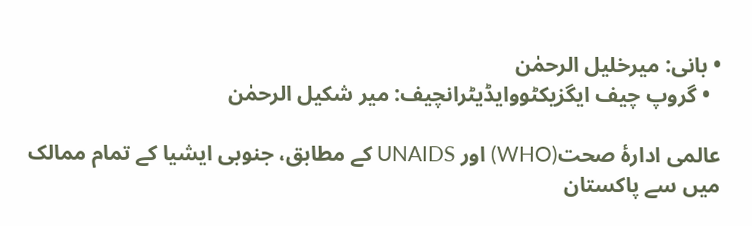• بانی: میرخلیل الرحمٰن
  • گروپ چیف ایگزیکٹووایڈیٹرانچیف: میر شکیل الرحمٰن

عالمی ادارۂ صحت(WHO) اور UNAIDS کے مطابق، جنوبی ایشیا کے تمام ممالک میں سے پاکستان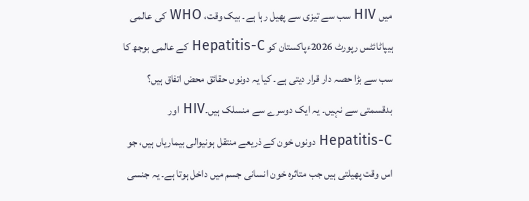میں HIV سب سے تیزی سے پھیل رہا ہے۔ بیک وقت، WHO کی عالمی ہیپاٹائٹس رپورٹ 2026ءپاکستان کو Hepatitis-C کے عالمی بوجھ کا سب سے بڑا حصہ دار قرار دیتی ہے۔ کیا یہ دونوں حقائق محض اتفاق ہیں؟ بدقسمتی سے نہیں۔ یہ ایک دوسرے سے منسلک ہیں۔HIV اور Hepatitis-C دونوں خون کے ذریعے منتقل ہونیوالی بیماریاں ہیں، جو اس وقت پھیلتی ہیں جب متاثرہ خون انسانی جسم میں داخل ہوتا ہے۔ یہ جنسی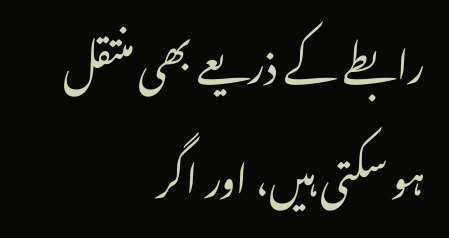رابطے کے ذریعے بھی منتقل ہو سکتی ہیں، اور اگر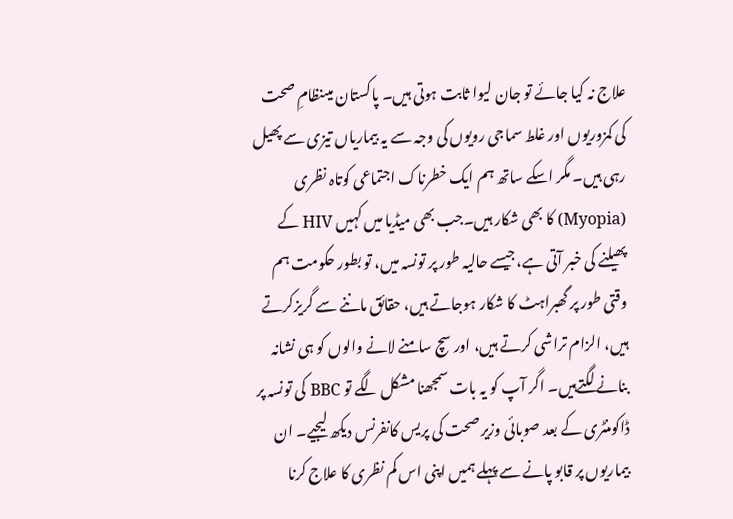علاج نہ کیا جائے تو جان لیوا ثابت ہوتی ہیں۔ پاکستان میںنظامِ صحت کی کمزوریوں اور غلط سماجی رویوں کی وجہ سے یہ بیماریاں تیزی سے پھیل رہی ہیں۔ مگر اسکے ساتھ ہم ایک خطرناک اجتماعی کوتاہ نظری (Myopia) کا بھی شکار ہیں۔جب بھی میڈیا میں کہیں HIV کے پھیلنے کی خبر آتی ہے،جیسے حالیہ طور پر تونسہ میں، تو بطور حکومت ہم وقتی طور پر گھبراہٹ کا شکار ہوجاتے ہیں، حقائق ماننے سے گریزکرتے ہیں، الزام تراشی کرتے ہیں، اور سچ سامنے لانے والوں کو ہی نشانہ بنانے لگتےہیں۔ اگر آپ کو یہ بات سمجھنا مشکل لگے تو BBC کی تونسہ پر ڈاکومنٹری کے بعد صوبائی وزیر صحت کی پریس کانفرنس دیکھ لیجیے۔ ان بیماریوں پر قابو پانے سے پہلے ہمیں اپنی اس کم نظری کا علاج کرنا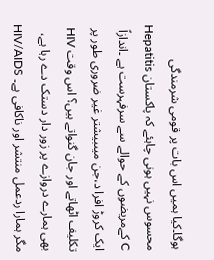ہوگا۔کیا ہمیں اس بات پر قومی شرمندگی محسوس نہیں ہونی چاہئے کہ پاکستان Hepatitis C کےمریضوں کے حوالے سے سرفہرست ہے ۔اندازاً ایک کروڑ افرا د،جن میںبیشتر غیر ضروری طور پر تکلیف اٹھاتے اور جان گنواتے ہیں؟ اس وقت HIV بھی ہمارے دروازے پر زور دار دستک دے رہا ہے، مگر ہمارا ردعمل منتشر اور ناکافی ہے۔ HIV/AIDS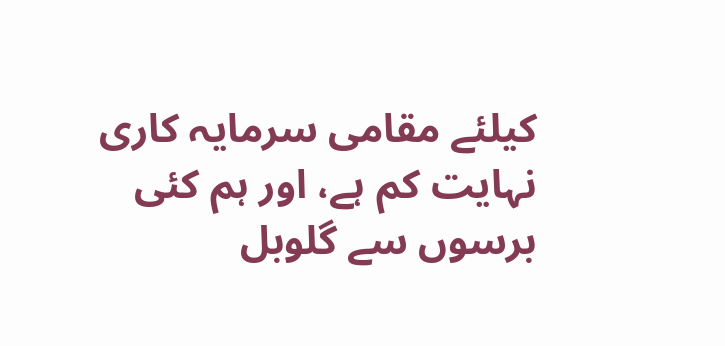کیلئے مقامی سرمایہ کاری نہایت کم ہے، اور ہم کئی برسوں سے گلوبل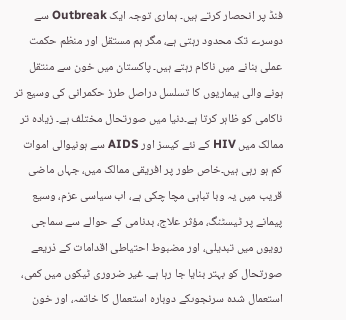فنڈ پر انحصار کرتے ہیں۔ ہماری توجہ ایک Outbreak سے دوسرے تک محدود رہتی ہے، مگر ہم مستقل اور منظم حکمت عملی بنانے میں ناکام رہتے ہیں۔ پاکستان میں خون سے منتقل ہونے والی بیماریوں کا تسلسل دراصل طرز حکمرانی کی وسیع تر ناکامی کو ظاہر کرتا ہے۔دنیا میں صورتحال مختلف ہے۔ زیادہ تر ممالک میں HIV کے نئے کیسز اور AIDS سے ہونیوالی اموات کم ہو رہی ہیں۔خاص طور پر افریقی ممالک میں، جہاں ماضی قریب میں یہ وبا تباہی مچا چکی ہے، اب سیاسی عزم، وسیع پیمانے پر ٹیسٹنگ، مؤثر علاج، بدنامی کے حوالے سے سماجی رویوں میں تبدیلی، اور مضبوط احتیاطی اقدامات کے ذریعے صورتحال کو بہتر بنایا جا رہا ہے۔ غیر ضروری ٹیکوں میں کمی، استعمال شدہ سرنجوںکے دوبارہ استعمال کا خاتمہ، اور خون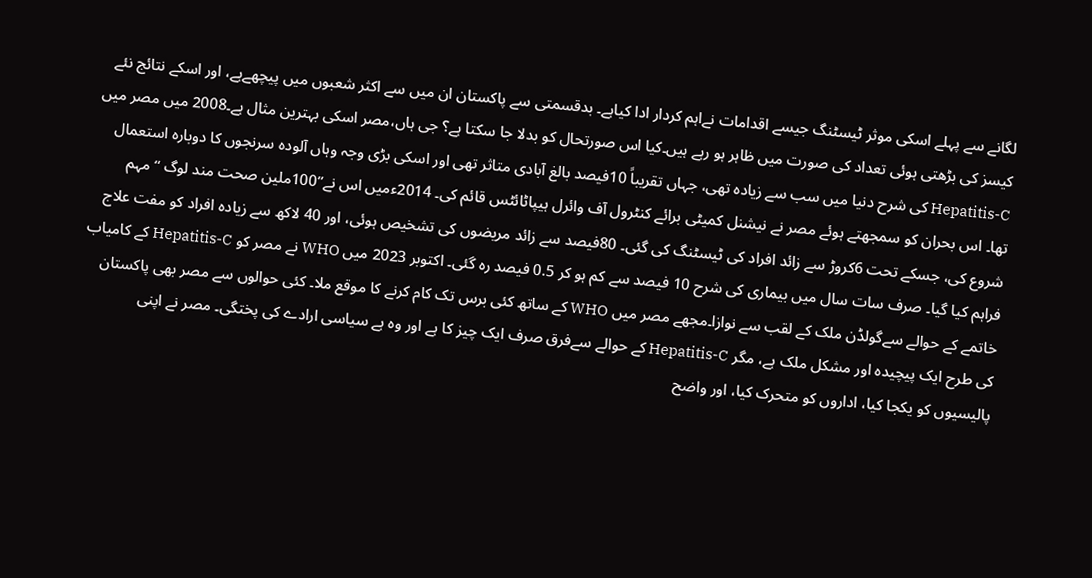لگانے سے پہلے اسکی موثر ٹیسٹنگ جیسے اقدامات نےاہم کردار ادا کیاہے۔ بدقسمتی سے پاکستان ان میں سے اکثر شعبوں میں پیچھےہے، اور اسکے نتائج نئے کیسز کی بڑھتی ہوئی تعداد کی صورت میں ظاہر ہو رہے ہیں۔کیا اس صورتحال کو بدلا جا سکتا ہے؟ جی ہاں،مصر اسکی بہترین مثال ہے۔2008 میں مصر میں Hepatitis-C کی شرح دنیا میں سب سے زیادہ تھی، جہاں تقریباً 10فیصد بالغ آبادی متاثر تھی اور اسکی بڑی وجہ وہاں آلودہ سرنجوں کا دوبارہ استعمال تھا۔ اس بحران کو سمجھتے ہوئے مصر نے نیشنل کمیٹی برائے کنٹرول آف وائرل ہیپاٹائٹس قائم کی۔ 2014ءمیں اس نے’’100ملین صحت مند لوگ ‘‘مہم شروع کی، جسکے تحت 6کروڑ سے زائد افراد کی ٹیسٹنگ کی گئی۔ 80فیصد سے زائد مریضوں کی تشخیص ہوئی، اور 40 لاکھ سے زیادہ افراد کو مفت علاج فراہم کیا گیا۔ صرف سات سال میں بیماری کی شرح 10 فیصد سے کم ہو کر 0.5 فیصد رہ گئی۔ اکتوبر 2023 میں WHO نے مصر کو Hepatitis-C کے کامیاب خاتمے کے حوالے سےگولڈن ملک کے لقب سے نوازا۔مجھے مصر میں WHO کے ساتھ کئی برس تک کام کرنے کا موقع ملا۔ کئی حوالوں سے مصر بھی پاکستان کی طرح ایک پیچیدہ اور مشکل ملک ہے، مگر Hepatitis-C کے حوالے سےفرق صرف ایک چیز کا ہے اور وہ ہے سیاسی ارادے کی پختگی۔ مصر نے اپنی پالیسیوں کو یکجا کیا، اداروں کو متحرک کیا، اور واضح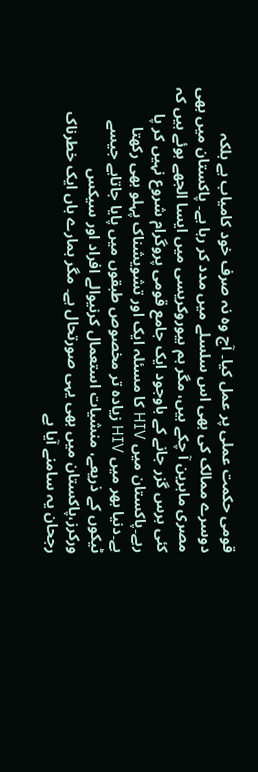قومی حکمت عملی پر عمل کیا۔ آج وہ نہ صرف خود کامیاب ہے بلکہ دوسرے ممالک کی بھی اس سلسلے میں مدد کر رہا ہے۔ پاکستان میں بھی مصری ماہرین آ چکے ہیں، مگر ہم بیوروکریسی میں ایسا الجھے ہوئے ہیں کہ کئی برس گزر جانے کے باوجود ایک جامع قومی پروگرام شروع نہیں کر پا رہے۔پاکستان میں HIV کا مسئلہ ایک اور تشویشناک پہلو بھی رکھتا ہے۔دنیا بھر میں HIV زیادہ تر مخصوص طبقوں میں پایا جاتاہے جیسے ٹیکوں کے ذریعے، منشیات استعمال کرنیوالے افراد اور سیکس ورکرز،پاکستان میں بھی یہی صورتحال ہے۔ مگر ہمارے ہاں ایک خطرناک رجحان یہ سامنے آیا ہے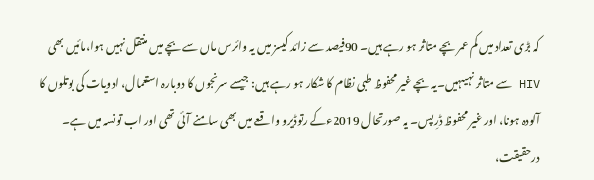کہ بڑی تعداد میں کم عمر بچے متاثر ہو رہے ہیں۔ 90فیصد سے زائد کیسز میں یہ وائرس ماں سے بچے میں منتقل نہیں ہوا،مائیں بھی HIV سے متاثر نہیںہیں۔یہ بچے غیر محفوظ طبی نظام کا شکار ہو رہے ہیں: جیسے سرنجوں کا دوبارہ استعمال، ادویات کی بوتلوں کا آلودہ ہونا، اور غیر محفوظ ڈرِپس۔ یہ صورتحال 2019ءکے رتوڈیرو واقعے میں بھی سامنے آئی تھی اور اب تونسہ میں ہے۔ درحقیقت،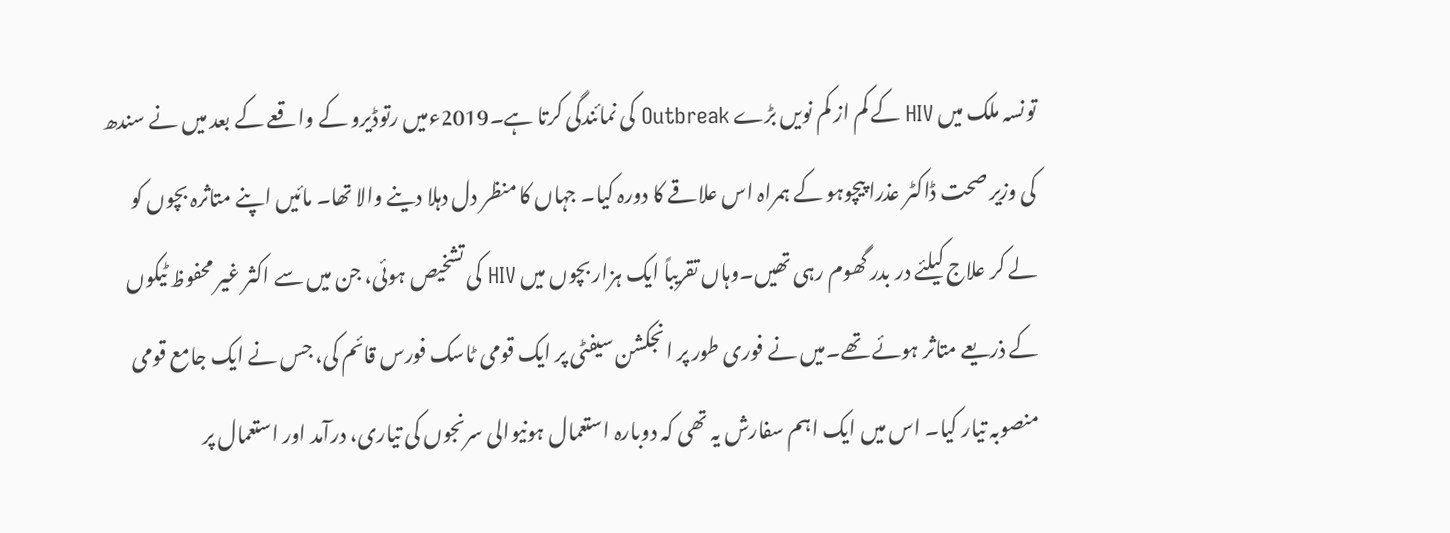تونسہ ملک میں HIV کے کم از کم نویں بڑے Outbreak کی نمائندگی کرتا ہے۔2019ءمیں رتوڈیرو کے واقعے کے بعد میں نے سندھ کی وزیر صحت ڈاکٹر عذرا پیچوہو کے ہمراہ اس علاقے کا دورہ کیا۔ جہاں کا منظر دل دہلا دینے والا تھا۔ مائیں اپنے متاثرہ بچوں کو لے کر علاج کیلئے در بدر گھوم رہی تھیں۔وہاں تقریباً ایک ہزار بچوں میں HIV کی تشخیص ہوئی، جن میں سے اکثر غیر محفوظ ٹیکوں کے ذریعے متاثر ہوئے تھے۔میں نے فوری طور پر انجکشن سیفٹی پر ایک قومی ٹاسک فورس قائم کی، جس نے ایک جامع قومی منصوبہ تیار کیا۔ اس میں ایک اہم سفارش یہ تھی کہ دوبارہ استعمال ہونیوالی سرنجوں کی تیاری، درآمد اور استعمال پر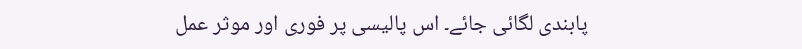پابندی لگائی جائے۔ اس پالیسی پر فوری اور موثر عمل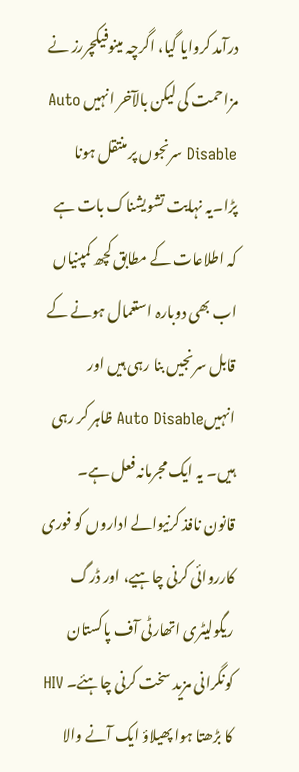درآمد کروایا گیا، اگرچہ مینوفیکچررز نے مزاحمت کی لیکن بالآخر انہیں Auto Disable سرنجوں پر منتقل ہونا پڑا۔یہ نہایت تشویشناک بات ہے کہ اطلاعات کے مطابق کچھ کمپنیاں اب بھی دوبارہ استعمال ہونے کے قابل سرنجیں بنا رہی ہیں اور انہیںAuto Disable ظاہر کر رہی ہیں۔ یہ ایک مجرمانہ فعل ہے۔ قانون نافذ کرنیوالے اداروں کو فوری کارروائی کرنی چاہیے، اور ڈرگ ریگولیٹری اتھارٹی آف پاکستان کونگرانی مزید سخت کرنی چاہئے۔ HIV کا بڑھتا ہوا پھیلاؤ ایک آنے والا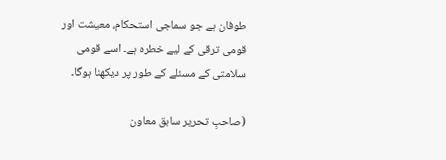طوفان ہے جو سماجی استحکام، معیشت اور قومی ترقی کے لیے خطرہ ہے۔ اسے قومی سلامتی کے مسئلے کے طور پر دیکھنا ہوگا۔

(صاحبِ تحریر سابق معاون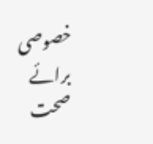خصوصی برائے صحت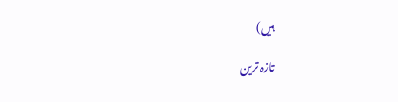ہیں)

تازہ ترین